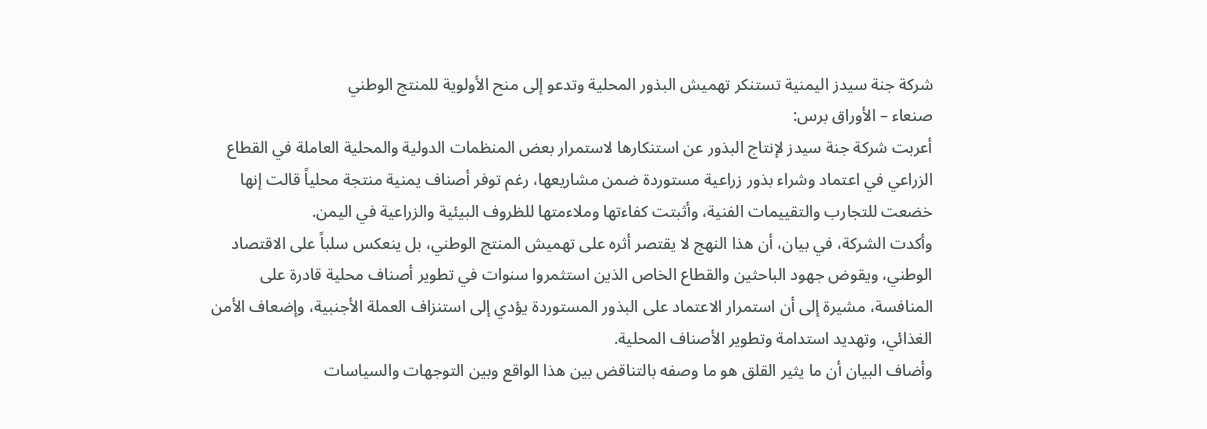شركة جنة سيدز اليمنية تستنكر تهميش البذور المحلية وتدعو إلى منح الأولوية للمنتج الوطني
صنعاء – الأوراق برس:
أعربت شركة جنة سيدز لإنتاج البذور عن استنكارها لاستمرار بعض المنظمات الدولية والمحلية العاملة في القطاع الزراعي في اعتماد وشراء بذور زراعية مستوردة ضمن مشاريعها، رغم توفر أصناف يمنية منتجة محلياً قالت إنها خضعت للتجارب والتقييمات الفنية، وأثبتت كفاءتها وملاءمتها للظروف البيئية والزراعية في اليمن.
وأكدت الشركة، في بيان، أن هذا النهج لا يقتصر أثره على تهميش المنتج الوطني، بل ينعكس سلباً على الاقتصاد الوطني، ويقوض جهود الباحثين والقطاع الخاص الذين استثمروا سنوات في تطوير أصناف محلية قادرة على المنافسة، مشيرة إلى أن استمرار الاعتماد على البذور المستوردة يؤدي إلى استنزاف العملة الأجنبية، وإضعاف الأمن الغذائي، وتهديد استدامة وتطوير الأصناف المحلية.
وأضاف البيان أن ما يثير القلق هو ما وصفه بالتناقض بين هذا الواقع وبين التوجهات والسياسات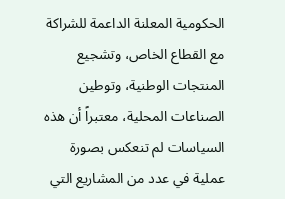الحكومية المعلنة الداعمة للشراكة مع القطاع الخاص، وتشجيع المنتجات الوطنية، وتوطين الصناعات المحلية، معتبراً أن هذه السياسات لم تنعكس بصورة عملية في عدد من المشاريع التي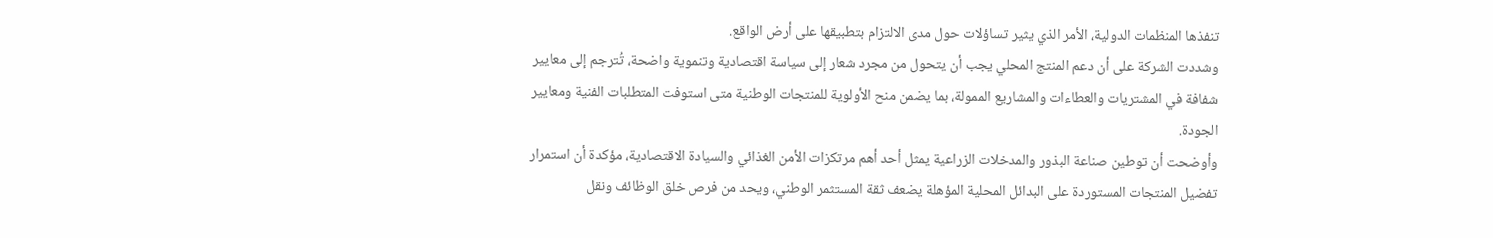تنفذها المنظمات الدولية، الأمر الذي يثير تساؤلات حول مدى الالتزام بتطبيقها على أرض الواقع.
وشددت الشركة على أن دعم المنتج المحلي يجب أن يتحول من مجرد شعار إلى سياسة اقتصادية وتنموية واضحة، تُترجم إلى معايير شفافة في المشتريات والعطاءات والمشاريع الممولة، بما يضمن منح الأولوية للمنتجات الوطنية متى استوفت المتطلبات الفنية ومعايير الجودة.
وأوضحت أن توطين صناعة البذور والمدخلات الزراعية يمثل أحد أهم مرتكزات الأمن الغذائي والسيادة الاقتصادية، مؤكدة أن استمرار تفضيل المنتجات المستوردة على البدائل المحلية المؤهلة يضعف ثقة المستثمر الوطني، ويحد من فرص خلق الوظائف ونقل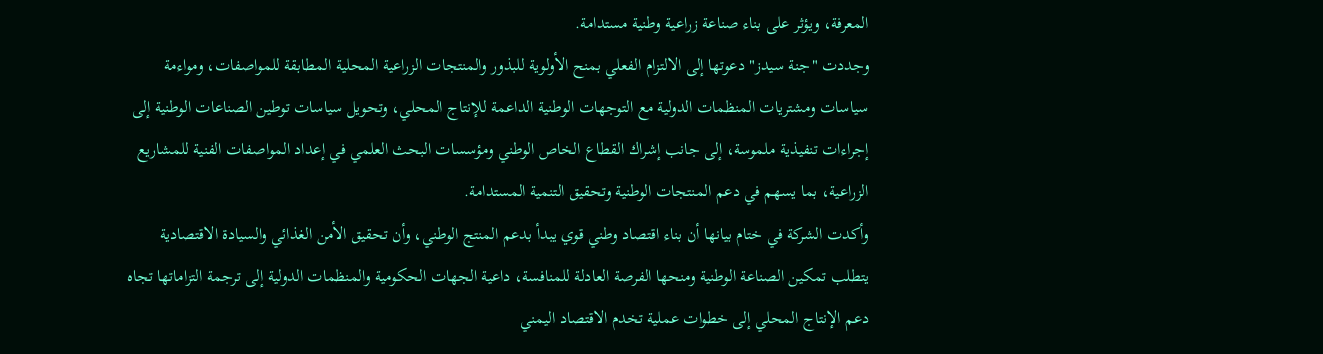المعرفة، ويؤثر على بناء صناعة زراعية وطنية مستدامة.
وجددت "جنة سيدز" دعوتها إلى الالتزام الفعلي بمنح الأولوية للبذور والمنتجات الزراعية المحلية المطابقة للمواصفات، ومواءمة سياسات ومشتريات المنظمات الدولية مع التوجهات الوطنية الداعمة للإنتاج المحلي، وتحويل سياسات توطين الصناعات الوطنية إلى إجراءات تنفيذية ملموسة، إلى جانب إشراك القطاع الخاص الوطني ومؤسسات البحث العلمي في إعداد المواصفات الفنية للمشاريع الزراعية، بما يسهم في دعم المنتجات الوطنية وتحقيق التنمية المستدامة.
وأكدت الشركة في ختام بيانها أن بناء اقتصاد وطني قوي يبدأ بدعم المنتج الوطني، وأن تحقيق الأمن الغذائي والسيادة الاقتصادية يتطلب تمكين الصناعة الوطنية ومنحها الفرصة العادلة للمنافسة، داعية الجهات الحكومية والمنظمات الدولية إلى ترجمة التزاماتها تجاه دعم الإنتاج المحلي إلى خطوات عملية تخدم الاقتصاد اليمني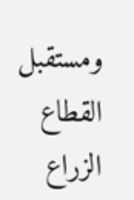ومستقبل القطاع الزراع